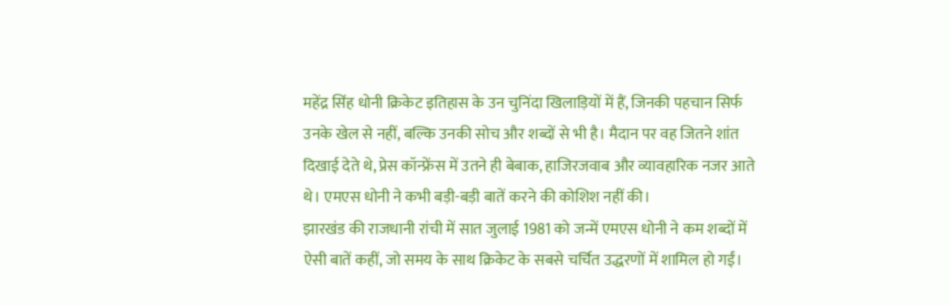महेंद्र सिंह धोनी क्रिकेट इतिहास के उन चुनिंदा खिलाड़ियों में हैं, जिनकी पहचान सिर्फ उनके खेल से नहीं, बल्कि उनकी सोच और शब्दों से भी है। मैदान पर वह जितने शांत दिखाई देते थे, प्रेस कॉन्फ्रेंस में उतने ही बेबाक, हाजिरजवाब और व्यावहारिक नजर आते थे। एमएस धोनी ने कभी बड़ी-बड़ी बातें करने की कोशिश नहीं की।
झारखंड की राजधानी रांची में सात जुलाई 1981 को जन्में एमएस धोनी ने कम शब्दों में ऐसी बातें कहीं, जो समय के साथ क्रिकेट के सबसे चर्चित उद्धरणों में शामिल हो गईं।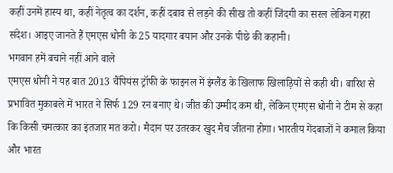कहीं उनमें हास्य था, कहीं नेतृत्व का दर्शन, कहीं दबाव से लड़ने की सीख तो कहीं जिंदगी का सरल लेकिन गहरा संदेश। आइए जानते हैं एमएस धोनी के 25 यादगार बयान और उनके पीछे की कहानी।
भगवान हमें बचाने नहीं आने वाले
एमएस धोनी ने यह बात 2013 चैंपियंस ट्रॉफी के फाइनल में इंग्लैंड के खिलाफ खिलाड़ियों से कही थी। बारिश से प्रभावित मुकाबले में भारत ने सिर्फ 129 रन बनाए थे। जीत की उम्मीद कम थी, लेकिन एमएस धोनी ने टीम से कहा कि किसी चमत्कार का इंतजार मत करो। मैदान पर उतरकर खुद मैच जीतना होगा। भारतीय गेंदबाजों ने कमाल किया और भारत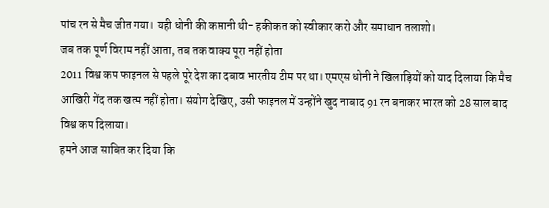पांच रन से मैच जीत गया। यही धोनी की कप्तानी थी- हकीकत को स्वीकार करो और समाधान तलाशो।
जब तक पूर्ण विराम नहीं आता, तब तक वाक्य पूरा नहीं होता
2011 विश्व कप फाइनल से पहले पूरे देश का दबाव भारतीय टीम पर था। एमएस धोनी ने खिलाड़ियों को याद दिलाया कि मैच आखिरी गेंद तक खत्म नहीं होता। संयोग देखिए, उसी फाइनल में उन्होंने खुद नाबाद 91 रन बनाकर भारत को 28 साल बाद विश्व कप दिलाया।
हमने आज साबित कर दिया कि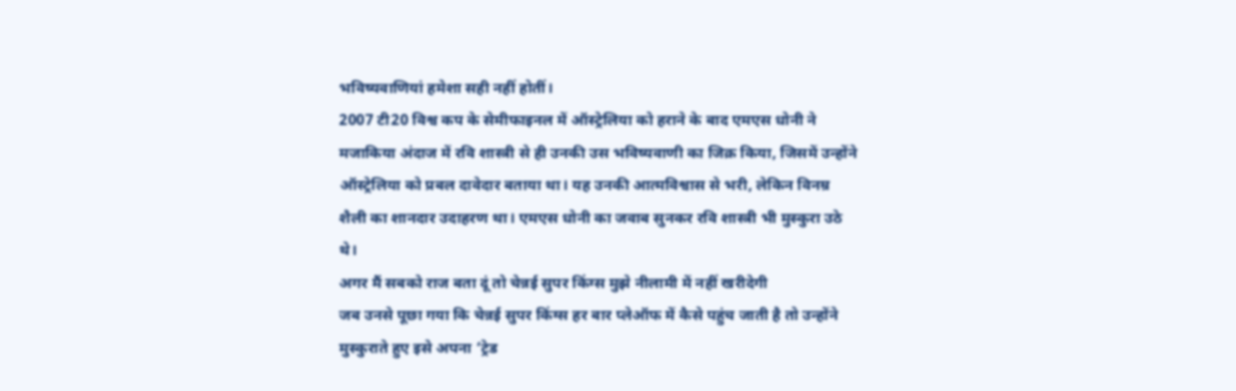भविष्यवाणियां हमेशा सही नहीं होतीं।
2007 टी20 विश्व कप के सेमीफाइनल में ऑस्ट्रेलिया को हराने के बाद एमएस धोनी ने मजाकिया अंदाज में रवि शास्त्री से ही उनकी उस भविष्यवाणी का जिक्र किया, जिसमें उन्होंने ऑस्ट्रेलिया को प्रबल दावेदार बताया था। यह उनकी आत्मविश्वास से भरी, लेकिन विनम्र शैली का शानदार उदाहरण था। एमएस धोनी का जवाब सुनकर रवि शास्त्री भी मुस्कुरा उठे थे।
अगर मैं सबको राज बता दूं तो चेन्नई सुपर किंग्स मुझे नीलामी में नहीं खरीदेगी
जब उनसे पूछा गया कि चेन्नई सुपर किंग्स हर बार प्लेऑफ में कैसे पहुंच जाती है तो उन्होंने मुस्कुराते हुए इसे अपना ‘ट्रेड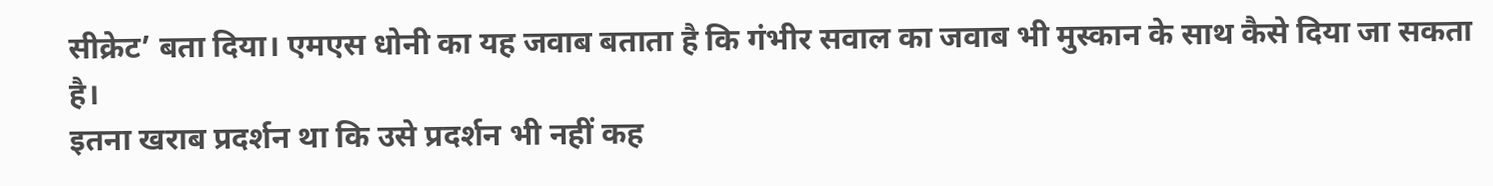सीक्रेट’ बता दिया। एमएस धोनी का यह जवाब बताता है कि गंभीर सवाल का जवाब भी मुस्कान के साथ कैसे दिया जा सकता है।
इतना खराब प्रदर्शन था कि उसे प्रदर्शन भी नहीं कह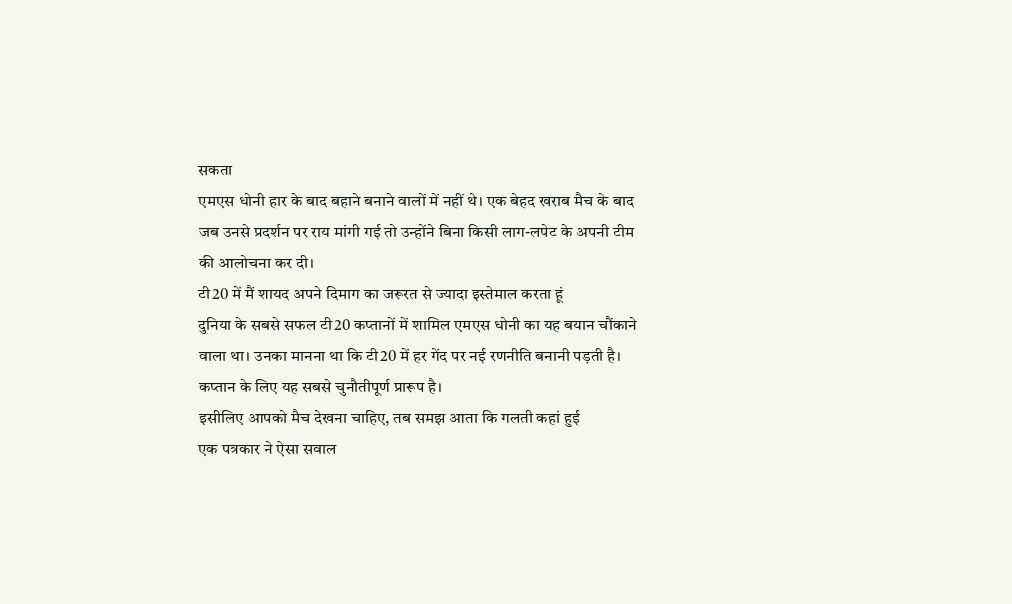सकता
एमएस धोनी हार के बाद बहाने बनाने वालों में नहीं थे। एक बेहद खराब मैच के बाद जब उनसे प्रदर्शन पर राय मांगी गई तो उन्होंने बिना किसी लाग-लपेट के अपनी टीम की आलोचना कर दी।
टी20 में मैं शायद अपने दिमाग का जरूरत से ज्यादा इस्तेमाल करता हूं
दुनिया के सबसे सफल टी20 कप्तानों में शामिल एमएस धोनी का यह बयान चौंकाने वाला था। उनका मानना था कि टी20 में हर गेंद पर नई रणनीति बनानी पड़ती है। कप्तान के लिए यह सबसे चुनौतीपूर्ण प्रारूप है।
इसीलिए आपको मैच देखना चाहिए, तब समझ आता कि गलती कहां हुई
एक पत्रकार ने ऐसा सवाल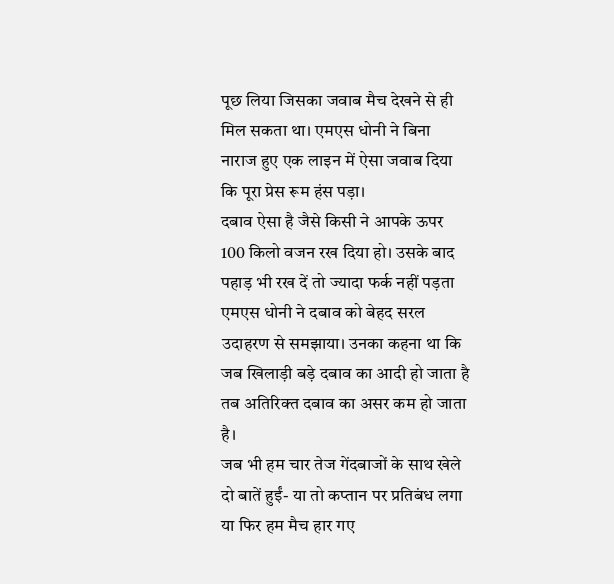पूछ लिया जिसका जवाब मैच देखने से ही मिल सकता था। एमएस धोनी ने बिना नाराज हुए एक लाइन में ऐसा जवाब दिया कि पूरा प्रेस रूम हंस पड़ा।
दबाव ऐसा है जैसे किसी ने आपके ऊपर 100 किलो वजन रख दिया हो। उसके बाद पहाड़ भी रख दें तो ज्यादा फर्क नहीं पड़ता
एमएस धोनी ने दबाव को बेहद सरल उदाहरण से समझाया। उनका कहना था कि जब खिलाड़ी बड़े दबाव का आदी हो जाता है तब अतिरिक्त दबाव का असर कम हो जाता है।
जब भी हम चार तेज गेंदबाजों के साथ खेले दो बातें हुईं- या तो कप्तान पर प्रतिबंध लगा या फिर हम मैच हार गए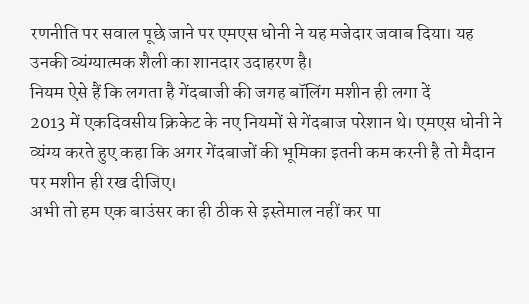रणनीति पर सवाल पूछे जाने पर एमएस धोनी ने यह मजेदार जवाब दिया। यह उनकी व्यंग्यात्मक शैली का शानदार उदाहरण है।
नियम ऐसे हैं कि लगता है गेंदबाजी की जगह बॉलिंग मशीन ही लगा दें
2013 में एकदिवसीय क्रिकेट के नए नियमों से गेंदबाज परेशान थे। एमएस धोनी ने व्यंग्य करते हुए कहा कि अगर गेंदबाजों की भूमिका इतनी कम करनी है तो मैदान पर मशीन ही रख दीजिए।
अभी तो हम एक बाउंसर का ही ठीक से इस्तेमाल नहीं कर पा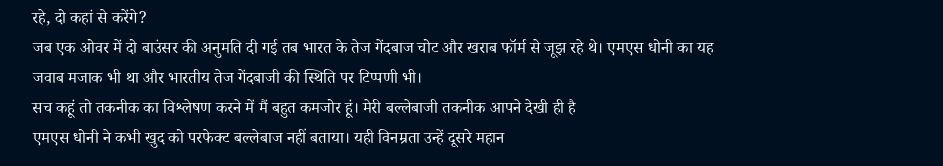रहे, दो कहां से करेंगे?
जब एक ओवर में दो बाउंसर की अनुमति दी गई तब भारत के तेज गेंदबाज चोट और खराब फॉर्म से जूझ रहे थे। एमएस धोनी का यह जवाब मजाक भी था और भारतीय तेज गेंदबाजी की स्थिति पर टिप्पणी भी।
सच कहूं तो तकनीक का विश्लेषण करने में मैं बहुत कमजोर हूं। मेरी बल्लेबाजी तकनीक आपने देखी ही है
एमएस धोनी ने कभी खुद को परफेक्ट बल्लेबाज नहीं बताया। यही विनम्रता उन्हें दूसरे महान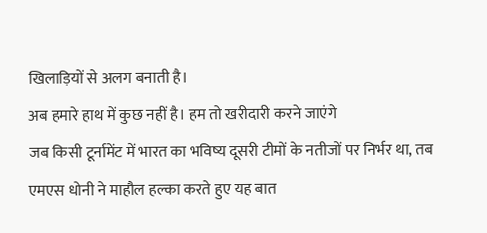खिलाड़ियों से अलग बनाती है।
अब हमारे हाथ में कुछ नहीं है। हम तो खरीदारी करने जाएंगे
जब किसी टूर्नामेंट में भारत का भविष्य दूसरी टीमों के नतीजों पर निर्भर था, तब एमएस धोनी ने माहौल हल्का करते हुए यह बात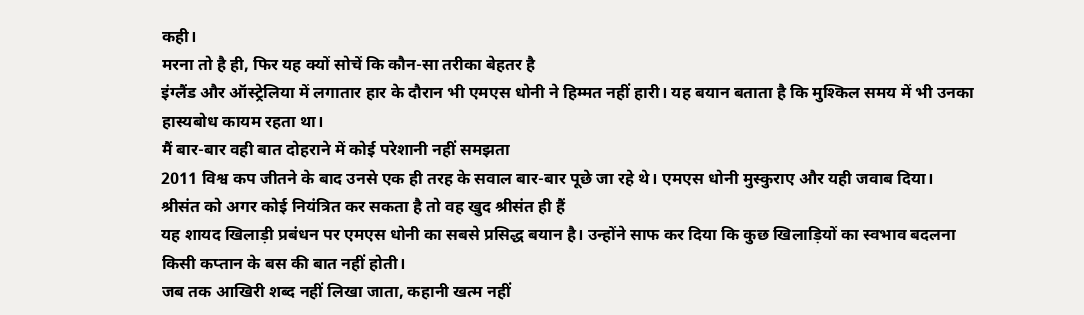कही।
मरना तो है ही, फिर यह क्यों सोचें कि कौन-सा तरीका बेहतर है
इंग्लैंड और ऑस्ट्रेलिया में लगातार हार के दौरान भी एमएस धोनी ने हिम्मत नहीं हारी। यह बयान बताता है कि मुश्किल समय में भी उनका हास्यबोध कायम रहता था।
मैं बार-बार वही बात दोहराने में कोई परेशानी नहीं समझता
2011 विश्व कप जीतने के बाद उनसे एक ही तरह के सवाल बार-बार पूछे जा रहे थे। एमएस धोनी मुस्कुराए और यही जवाब दिया।
श्रीसंत को अगर कोई नियंत्रित कर सकता है तो वह खुद श्रीसंत ही हैं
यह शायद खिलाड़ी प्रबंधन पर एमएस धोनी का सबसे प्रसिद्ध बयान है। उन्होंने साफ कर दिया कि कुछ खिलाड़ियों का स्वभाव बदलना किसी कप्तान के बस की बात नहीं होती।
जब तक आखिरी शब्द नहीं लिखा जाता, कहानी खत्म नहीं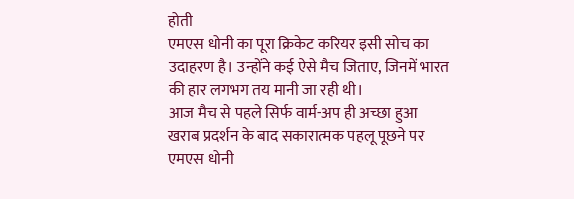होती
एमएस धोनी का पूरा क्रिकेट करियर इसी सोच का उदाहरण है। उन्होंने कई ऐसे मैच जिताए, जिनमें भारत की हार लगभग तय मानी जा रही थी।
आज मैच से पहले सिर्फ वार्म-अप ही अच्छा हुआ
खराब प्रदर्शन के बाद सकारात्मक पहलू पूछने पर एमएस धोनी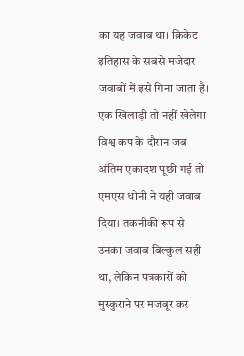का यह जवाब था। क्रिकेट इतिहास के सबसे मजेदार जवाबों में इसे गिना जाता है।
एक खिलाड़ी तो नहीं खेलेगा
विश्व कप के दौरान जब अंतिम एकादश पूछी गई तो एमएस धोनी ने यही जवाब दिया। तकनीकी रूप से उनका जवाब बिल्कुल सही था, लेकिन पत्रकारों को मुस्कुराने पर मजबूर कर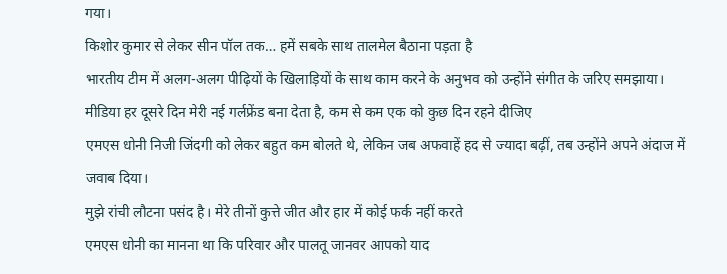गया।
किशोर कुमार से लेकर सीन पॉल तक… हमें सबके साथ तालमेल बैठाना पड़ता है
भारतीय टीम में अलग-अलग पीढ़ियों के खिलाड़ियों के साथ काम करने के अनुभव को उन्होंने संगीत के जरिए समझाया।
मीडिया हर दूसरे दिन मेरी नई गर्लफ्रेंड बना देता है, कम से कम एक को कुछ दिन रहने दीजिए
एमएस धोनी निजी जिंदगी को लेकर बहुत कम बोलते थे, लेकिन जब अफवाहें हद से ज्यादा बढ़ीं, तब उन्होंने अपने अंदाज में जवाब दिया।
मुझे रांची लौटना पसंद है। मेरे तीनों कुत्ते जीत और हार में कोई फर्क नहीं करते
एमएस धोनी का मानना था कि परिवार और पालतू जानवर आपको याद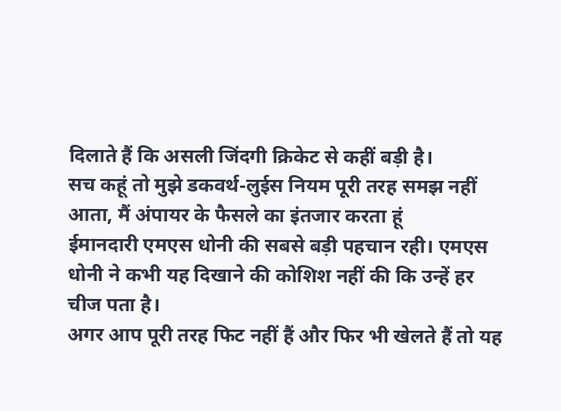दिलाते हैं कि असली जिंदगी क्रिकेट से कहीं बड़ी है।
सच कहूं तो मुझे डकवर्थ-लुईस नियम पूरी तरह समझ नहीं आता, मैं अंपायर के फैसले का इंतजार करता हूं
ईमानदारी एमएस धोनी की सबसे बड़ी पहचान रही। एमएस धोनी ने कभी यह दिखाने की कोशिश नहीं की कि उन्हें हर चीज पता है।
अगर आप पूरी तरह फिट नहीं हैं और फिर भी खेलते हैं तो यह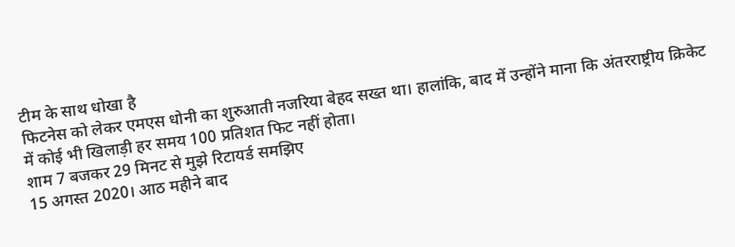टीम के साथ धोखा है
फिटनेस को लेकर एमएस धोनी का शुरुआती नजरिया बेहद सख्त था। हालांकि, बाद में उन्होंने माना कि अंतरराष्ट्रीय क्रिकेट में कोई भी खिलाड़ी हर समय 100 प्रतिशत फिट नहीं होता।
शाम 7 बजकर 29 मिनट से मुझे रिटायर्ड समझिए
15 अगस्त 2020। आठ महीने बाद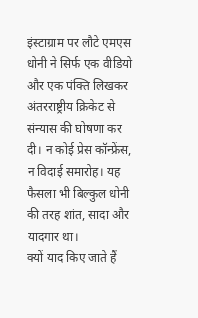इंस्टाग्राम पर लौटे एमएस धोनी ने सिर्फ एक वीडियो और एक पंक्ति लिखकर अंतरराष्ट्रीय क्रिकेट से संन्यास की घोषणा कर दी। न कोई प्रेस कॉन्फ्रेंस, न विदाई समारोह। यह फैसला भी बिल्कुल धोनी की तरह शांत, सादा और यादगार था।
क्यों याद किए जाते हैं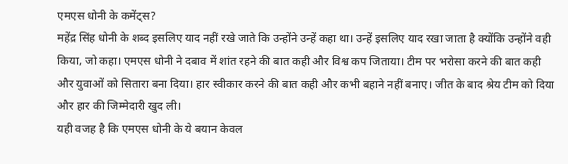एमएस धोनी के कमेंट्स?
महेंद्र सिंह धोनी के शब्द इसलिए याद नहीं रखे जाते कि उन्होंने उन्हें कहा था। उन्हें इसलिए याद रखा जाता है क्योंकि उन्होंने वही किया, जो कहा। एमएस धोनी ने दबाव में शांत रहने की बात कही और विश्व कप जिताया। टीम पर भरोसा करने की बात कही और युवाओं को सितारा बना दिया। हार स्वीकार करने की बात कही और कभी बहाने नहीं बनाए। जीत के बाद श्रेय टीम को दिया और हार की जिम्मेदारी खुद ली।
यही वजह है कि एमएस धोनी के ये बयान केवल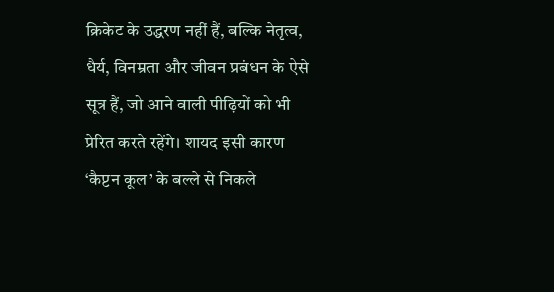क्रिकेट के उद्धरण नहीं हैं, बल्कि नेतृत्व, धैर्य, विनम्रता और जीवन प्रबंधन के ऐसे सूत्र हैं, जो आने वाली पीढ़ियों को भी प्रेरित करते रहेंगे। शायद इसी कारण ‘कैप्टन कूल’ के बल्ले से निकले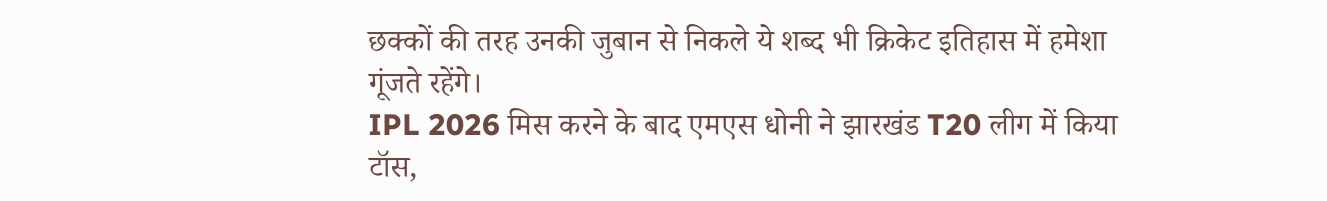छक्कों की तरह उनकी जुबान से निकले ये शब्द भी क्रिकेट इतिहास में हमेशा गूंजते रहेंगे।
IPL 2026 मिस करने के बाद एमएस धोनी ने झारखंड T20 लीग में किया टॉस,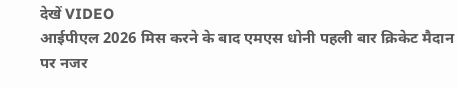देखें VIDEO
आईपीएल 2026 मिस करने के बाद एमएस धोनी पहली बार क्रिकेट मैदान पर नजर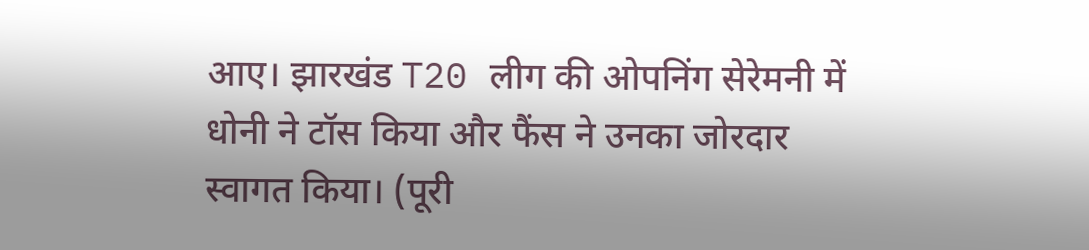आए। झारखंड T20 लीग की ओपनिंग सेरेमनी में धोनी ने टॉस किया और फैंस ने उनका जोरदार स्वागत किया। (पूरी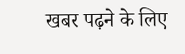खबर पढ़ने के लिए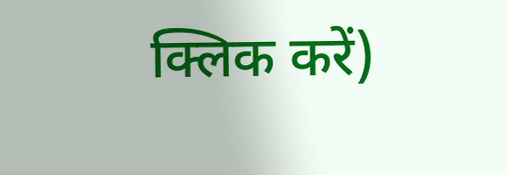क्लिक करें)